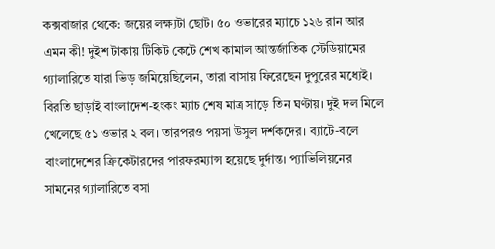কক্সবাজার থেকে: জয়ের লক্ষ্যটা ছোট। ৫০ ওভারের ম্যাচে ১২৬ রান আর এমন কী! দুইশ টাকায় টিকিট কেটে শেখ কামাল আন্তর্জাতিক স্টেডিয়ামের গ্যালারিতে যারা ভিড় জমিয়েছিলেন, তারা বাসায় ফিরেছেন দুপুরের মধ্যেই। বিরতি ছাড়াই বাংলাদেশ-হংকং ম্যাচ শেষ মাত্র সাড়ে তিন ঘণ্টায়। দুই দল মিলে খেলেছে ৫১ ওভার ২ বল। তারপরও পয়সা উসুল দর্শকদের। ব্যাটে-বলে বাংলাদেশের ক্রিকেটারদের পারফরম্যান্স হয়েছে দুর্দান্ত। প্যাভিলিয়নের সামনের গ্যালারিতে বসা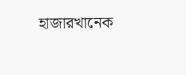হাজারখানেক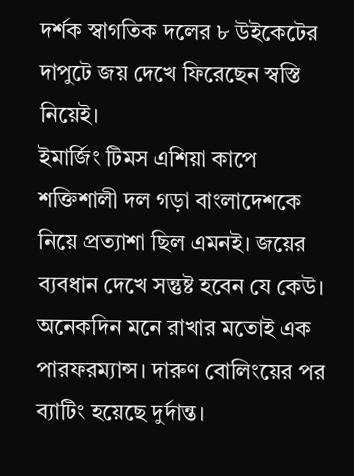দর্শক স্বাগতিক দলের ৮ উইকেটের দাপুটে জয় দেখে ফিরেছেন স্বস্তি নিয়েই।
ইমার্জিং টিমস এশিয়া কাপে শক্তিশালী দল গড়া বাংলাদেশকে নিয়ে প্রত্যাশা ছিল এমনই। জয়ের ব্যবধান দেখে সন্তুষ্ট হবেন যে কেউ। অনেকদিন মনে রাখার মতোই এক পারফরম্যান্স। দারুণ বোলিংয়ের পর ব্যাটিং হয়েছে দুর্দান্ত।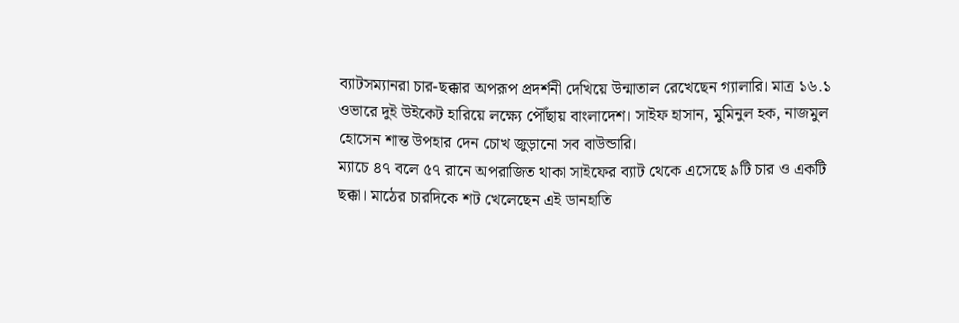ব্যাটসম্যানরা চার-ছক্কার অপরূপ প্রদর্শনী দেখিয়ে উন্মাতাল রেখেছেন গ্যালারি। মাত্র ১৬.১ ওভারে দুই উইকেট হারিয়ে লক্ষ্যে পৌঁছায় বাংলাদেশ। সাইফ হাসান, মুমিনুল হক, নাজমুল হোসেন শান্ত উপহার দেন চোখ জুড়ানো সব বাউন্ডারি।
ম্যাচে ৪৭ বলে ৫৭ রানে অপরাজিত থাকা সাইফের ব্যাট থেকে এসেছে ৯টি চার ও একটি ছক্কা। মাঠের চারদিকে শট খেলেছেন এই ডানহাতি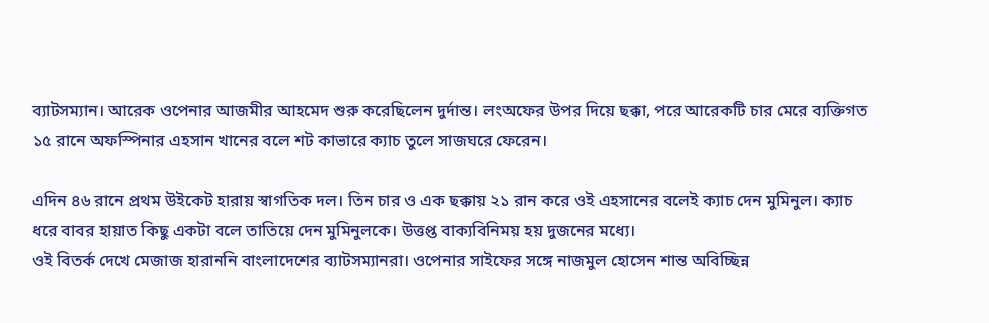ব্যাটসম্যান। আরেক ওপেনার আজমীর আহমেদ শুরু করেছিলেন দুর্দান্ত। লংঅফের উপর দিয়ে ছক্কা, পরে আরেকটি চার মেরে ব্যক্তিগত ১৫ রানে অফস্পিনার এহসান খানের বলে শট কাভারে ক্যাচ তুলে সাজঘরে ফেরেন।

এদিন ৪৬ রানে প্রথম উইকেট হারায় স্বাগতিক দল। তিন চার ও এক ছক্কায় ২১ রান করে ওই এহসানের বলেই ক্যাচ দেন মুমিনুল। ক্যাচ ধরে বাবর হায়াত কিছু একটা বলে তাতিয়ে দেন মুমিনুলকে। উত্তপ্ত বাক্যবিনিময় হয় দুজনের মধ্যে।
ওই বিতর্ক দেখে মেজাজ হারাননি বাংলাদেশের ব্যাটসম্যানরা। ওপেনার সাইফের সঙ্গে নাজমুল হোসেন শান্ত অবিচ্ছিন্ন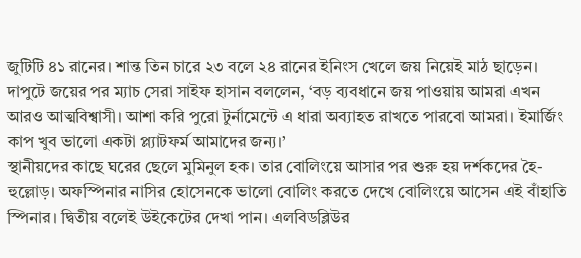জুটিটি ৪১ রানের। শান্ত তিন চারে ২৩ বলে ২৪ রানের ইনিংস খেলে জয় নিয়েই মাঠ ছাড়েন।
দাপুটে জয়ের পর ম্যাচ সেরা সাইফ হাসান বললেন, ‘বড় ব্যবধানে জয় পাওয়ায় আমরা এখন আরও আত্মবিশ্বাসী। আশা করি পুরো টুর্নামেন্টে এ ধারা অব্যাহত রাখতে পারবো আমরা। ইমার্জিং কাপ খুব ভালো একটা প্ল্যাটফর্ম আমাদের জন্য।’
স্থানীয়দের কাছে ঘরের ছেলে মুমিনুল হক। তার বোলিংয়ে আসার পর শুরু হয় দর্শকদের হৈ-হুল্লোড়। অফস্পিনার নাসির হোসেনকে ভালো বোলিং করতে দেখে বোলিংয়ে আসেন এই বাঁহাতি স্পিনার। দ্বিতীয় বলেই উইকেটের দেখা পান। এলবিডব্লিউর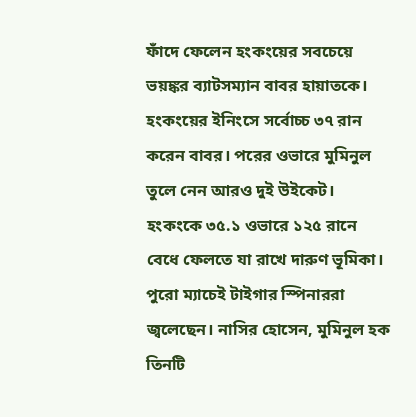ফাঁদে ফেলেন হংকংয়ের সবচেয়ে ভয়ঙ্কর ব্যাটসম্যান বাবর হায়াতকে।
হংকংয়ের ইনিংসে সর্বোচ্চ ৩৭ রান করেন বাবর। পরের ওভারে মুমিনুল তুলে নেন আরও দুই উইকেট। হংকংকে ৩৫.১ ওভারে ১২৫ রানে বেধে ফেলতে যা রাখে দারুণ ভূমিকা। পুরো ম্যাচেই টাইগার স্পিনাররা জ্বলেছেন। নাসির হোসেন, মুমিনুল হক তিনটি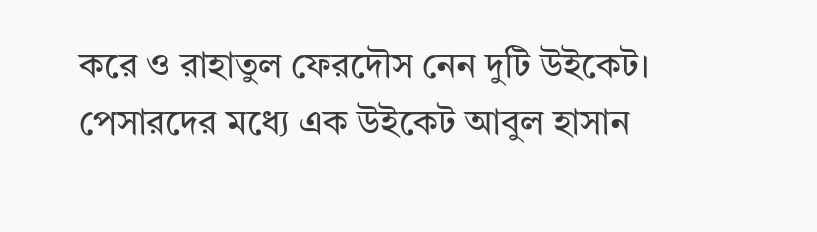করে ও রাহাতুল ফেরদৌস নেন দুটি উইকেট। পেসারদের মধ্যে এক উইকেট আবুল হাসান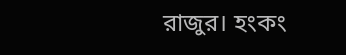রাজুর। হংকং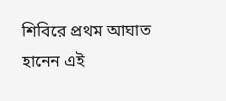শিবিরে প্রথম আঘাত হানেন এই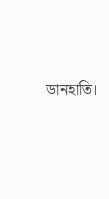ডানহাতি।